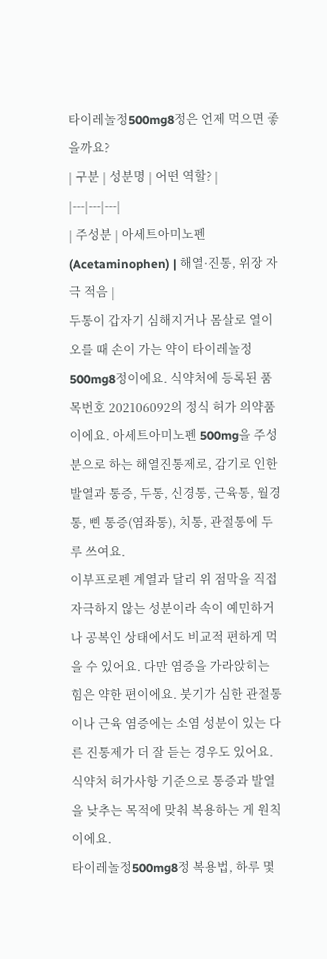타이레놀정500mg8정은 언제 먹으면 좋을까요?
| 구분 | 성분명 | 어떤 역할? |
|---|---|---|
| 주성분 | 아세트아미노펜(Acetaminophen) | 해열·진통, 위장 자극 적음 |
두통이 갑자기 심해지거나 몸살로 열이 오를 때 손이 가는 약이 타이레놀정500mg8정이에요. 식약처에 등록된 품목번호 202106092의 정식 허가 의약품이에요. 아세트아미노펜 500mg을 주성분으로 하는 해열진통제로, 감기로 인한 발열과 통증, 두통, 신경통, 근육통, 월경통, 삔 통증(염좌통), 치통, 관절통에 두루 쓰여요.
이부프로펜 계열과 달리 위 점막을 직접 자극하지 않는 성분이라 속이 예민하거나 공복인 상태에서도 비교적 편하게 먹을 수 있어요. 다만 염증을 가라앉히는 힘은 약한 편이에요. 붓기가 심한 관절통이나 근육 염증에는 소염 성분이 있는 다른 진통제가 더 잘 듣는 경우도 있어요. 식약처 허가사항 기준으로 통증과 발열을 낮추는 목적에 맞춰 복용하는 게 원칙이에요.
타이레놀정500mg8정 복용법, 하루 몇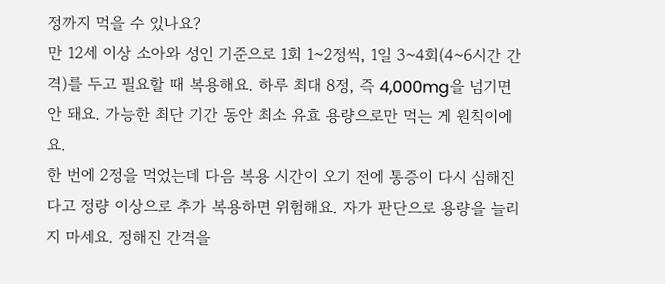정까지 먹을 수 있나요?
만 12세 이상 소아와 성인 기준으로 1회 1~2정씩, 1일 3~4회(4~6시간 간격)를 두고 필요할 때 복용해요. 하루 최대 8정, 즉 4,000mg을 넘기면 안 돼요. 가능한 최단 기간 동안 최소 유효 용량으로만 먹는 게 원칙이에요.
한 번에 2정을 먹었는데 다음 복용 시간이 오기 전에 통증이 다시 심해진다고 정량 이상으로 추가 복용하면 위험해요. 자가 판단으로 용량을 늘리지 마세요. 정해진 간격을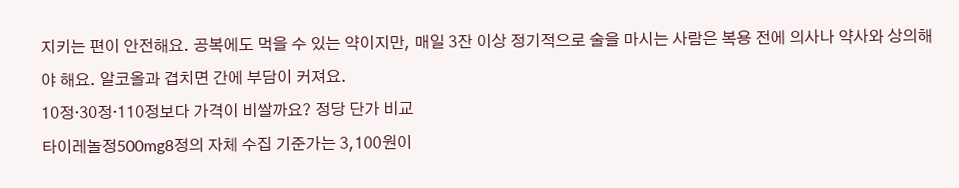지키는 편이 안전해요. 공복에도 먹을 수 있는 약이지만, 매일 3잔 이상 정기적으로 술을 마시는 사람은 복용 전에 의사나 약사와 상의해야 해요. 알코올과 겹치면 간에 부담이 커져요.
10정·30정·110정보다 가격이 비쌀까요? 정당 단가 비교
타이레놀정500mg8정의 자체 수집 기준가는 3,100원이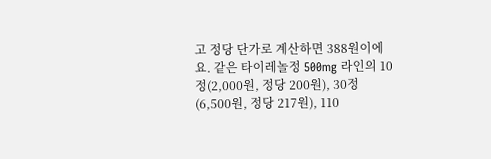고 정당 단가로 계산하면 388원이에요. 같은 타이레놀정 500mg 라인의 10정(2,000원, 정당 200원), 30정(6,500원, 정당 217원), 110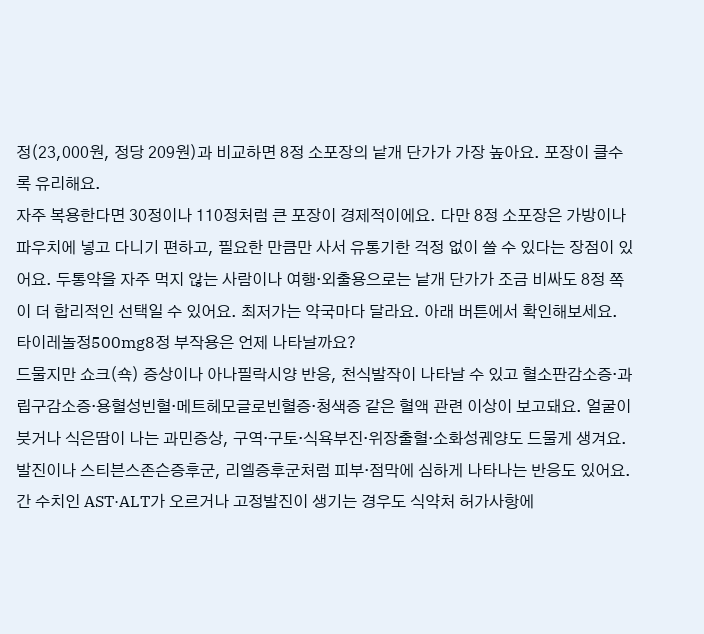정(23,000원, 정당 209원)과 비교하면 8정 소포장의 낱개 단가가 가장 높아요. 포장이 클수록 유리해요.
자주 복용한다면 30정이나 110정처럼 큰 포장이 경제적이에요. 다만 8정 소포장은 가방이나 파우치에 넣고 다니기 편하고, 필요한 만큼만 사서 유통기한 걱정 없이 쓸 수 있다는 장점이 있어요. 두통약을 자주 먹지 않는 사람이나 여행·외출용으로는 낱개 단가가 조금 비싸도 8정 쪽이 더 합리적인 선택일 수 있어요. 최저가는 약국마다 달라요. 아래 버튼에서 확인해보세요.
타이레놀정500mg8정 부작용은 언제 나타날까요?
드물지만 쇼크(쇽) 증상이나 아나필락시양 반응, 천식발작이 나타날 수 있고 혈소판감소증·과립구감소증·용혈성빈혈·메트헤모글로빈혈증·청색증 같은 혈액 관련 이상이 보고돼요. 얼굴이 붓거나 식은땀이 나는 과민증상, 구역·구토·식욕부진·위장출혈·소화성궤양도 드물게 생겨요.
발진이나 스티븐스존슨증후군, 리엘증후군처럼 피부·점막에 심하게 나타나는 반응도 있어요. 간 수치인 AST·ALT가 오르거나 고정발진이 생기는 경우도 식약처 허가사항에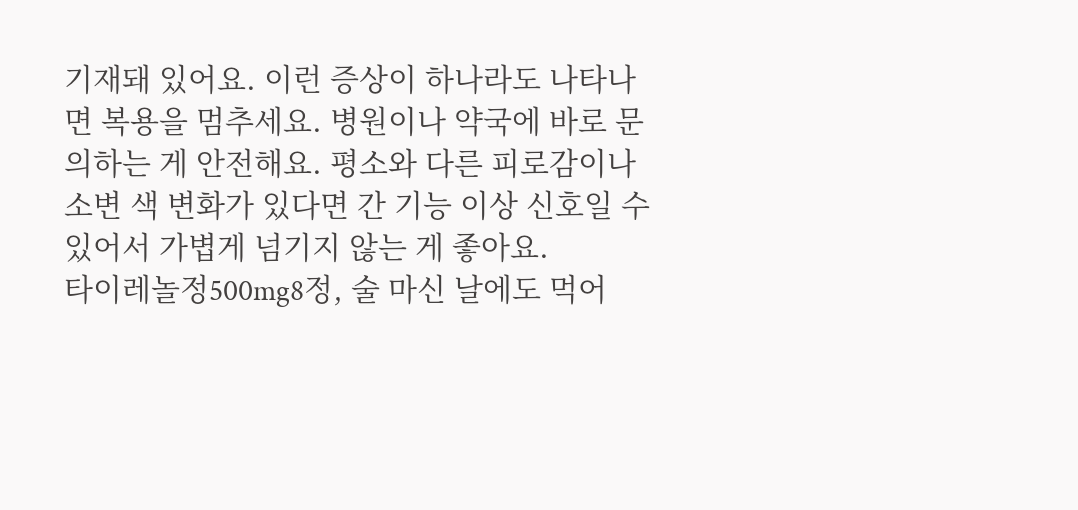기재돼 있어요. 이런 증상이 하나라도 나타나면 복용을 멈추세요. 병원이나 약국에 바로 문의하는 게 안전해요. 평소와 다른 피로감이나 소변 색 변화가 있다면 간 기능 이상 신호일 수 있어서 가볍게 넘기지 않는 게 좋아요.
타이레놀정500mg8정, 술 마신 날에도 먹어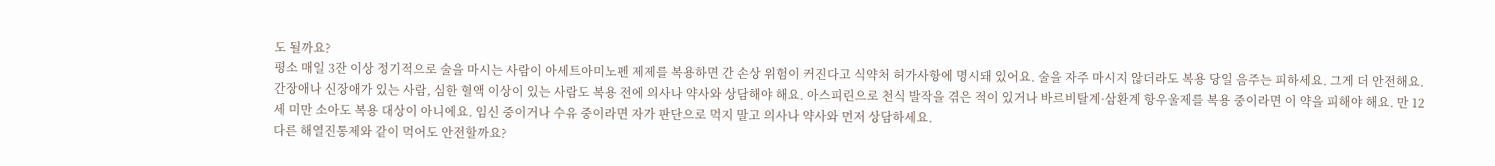도 될까요?
평소 매일 3잔 이상 정기적으로 술을 마시는 사람이 아세트아미노펜 제제를 복용하면 간 손상 위험이 커진다고 식약처 허가사항에 명시돼 있어요. 술을 자주 마시지 않더라도 복용 당일 음주는 피하세요. 그게 더 안전해요.
간장애나 신장애가 있는 사람, 심한 혈액 이상이 있는 사람도 복용 전에 의사나 약사와 상담해야 해요. 아스피린으로 천식 발작을 겪은 적이 있거나 바르비탈계·삼환계 항우울제를 복용 중이라면 이 약을 피해야 해요. 만 12세 미만 소아도 복용 대상이 아니에요. 임신 중이거나 수유 중이라면 자가 판단으로 먹지 말고 의사나 약사와 먼저 상담하세요.
다른 해열진통제와 같이 먹어도 안전할까요?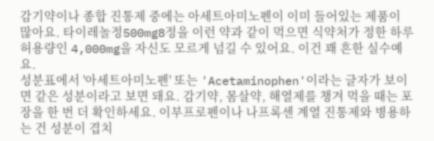감기약이나 종합 진통제 중에는 아세트아미노펜이 이미 들어있는 제품이 많아요. 타이레놀정500mg8정을 이런 약과 같이 먹으면 식약처가 정한 하루 허용량인 4,000mg을 자신도 모르게 넘길 수 있어요. 이건 꽤 흔한 실수예요.
성분표에서 '아세트아미노펜' 또는 'Acetaminophen'이라는 글자가 보이면 같은 성분이라고 보면 돼요. 감기약, 몸살약, 해열제를 챙겨 먹을 때는 포장을 한 번 더 확인하세요. 이부프로펜이나 나프록센 계열 진통제와 병용하는 건 성분이 겹치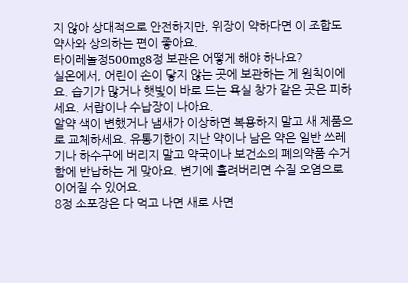지 않아 상대적으로 안전하지만, 위장이 약하다면 이 조합도 약사와 상의하는 편이 좋아요.
타이레놀정500mg8정 보관은 어떻게 해야 하나요?
실온에서, 어린이 손이 닿지 않는 곳에 보관하는 게 원칙이에요. 습기가 많거나 햇빛이 바로 드는 욕실 창가 같은 곳은 피하세요. 서랍이나 수납장이 나아요.
알약 색이 변했거나 냄새가 이상하면 복용하지 말고 새 제품으로 교체하세요. 유통기한이 지난 약이나 남은 약은 일반 쓰레기나 하수구에 버리지 말고 약국이나 보건소의 폐의약품 수거함에 반납하는 게 맞아요. 변기에 흘려버리면 수질 오염으로 이어질 수 있어요.
8정 소포장은 다 먹고 나면 새로 사면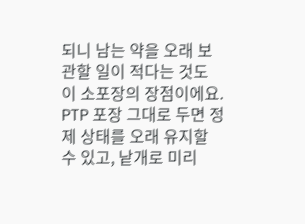되니 남는 약을 오래 보관할 일이 적다는 것도 이 소포장의 장점이에요. PTP 포장 그대로 두면 정제 상태를 오래 유지할 수 있고, 낱개로 미리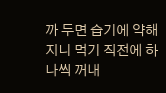까 두면 습기에 약해지니 먹기 직전에 하나씩 꺼내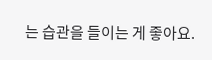는 습관을 들이는 게 좋아요.